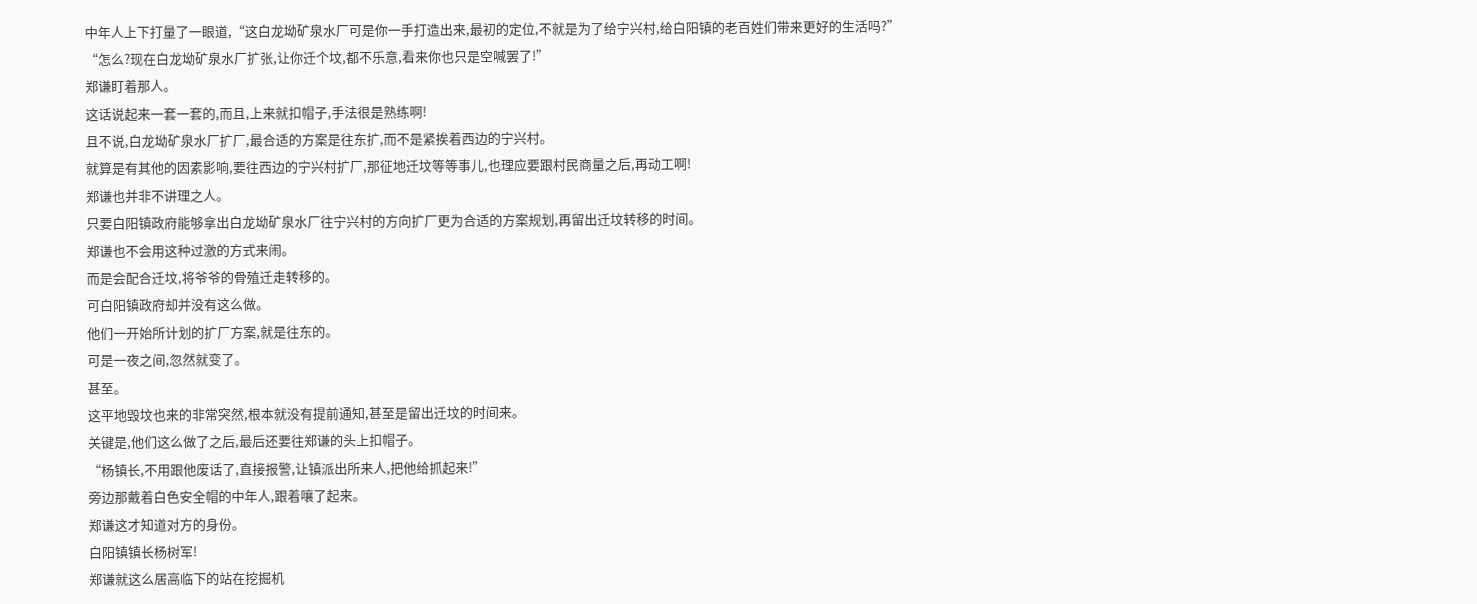中年人上下打量了一眼道,“这白龙坳矿泉水厂可是你一手打造出来,最初的定位,不就是为了给宁兴村,给白阳镇的老百姓们带来更好的生活吗?”
“怎么?现在白龙坳矿泉水厂扩张,让你迁个坟,都不乐意,看来你也只是空喊罢了!”
郑谦盯着那人。
这话说起来一套一套的,而且,上来就扣帽子,手法很是熟练啊!
且不说,白龙坳矿泉水厂扩厂,最合适的方案是往东扩,而不是紧挨着西边的宁兴村。
就算是有其他的因素影响,要往西边的宁兴村扩厂,那征地迁坟等等事儿,也理应要跟村民商量之后,再动工啊!
郑谦也并非不讲理之人。
只要白阳镇政府能够拿出白龙坳矿泉水厂往宁兴村的方向扩厂更为合适的方案规划,再留出迁坟转移的时间。
郑谦也不会用这种过激的方式来闹。
而是会配合迁坟,将爷爷的骨殖迁走转移的。
可白阳镇政府却并没有这么做。
他们一开始所计划的扩厂方案,就是往东的。
可是一夜之间,忽然就变了。
甚至。
这平地毁坟也来的非常突然,根本就没有提前通知,甚至是留出迁坟的时间来。
关键是,他们这么做了之后,最后还要往郑谦的头上扣帽子。
“杨镇长,不用跟他废话了,直接报警,让镇派出所来人,把他给抓起来!”
旁边那戴着白色安全帽的中年人,跟着嚷了起来。
郑谦这才知道对方的身份。
白阳镇镇长杨树军!
郑谦就这么居高临下的站在挖掘机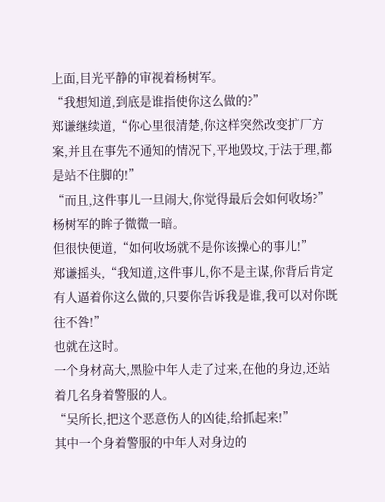上面,目光平静的审视着杨树军。
“我想知道,到底是谁指使你这么做的?”
郑谦继续道,“你心里很清楚,你这样突然改变扩厂方案,并且在事先不通知的情况下,平地毁坟,于法于理,都是站不住脚的!”
“而且,这件事儿一旦闹大,你觉得最后会如何收场?”
杨树军的眸子微微一暗。
但很快便道,“如何收场就不是你该操心的事儿!”
郑谦摇头,“我知道,这件事儿,你不是主谋,你背后肯定有人逼着你这么做的,只要你告诉我是谁,我可以对你既往不咎!”
也就在这时。
一个身材高大,黑脸中年人走了过来,在他的身边,还站着几名身着警服的人。
“吴所长,把这个恶意伤人的凶徒,给抓起来!”
其中一个身着警服的中年人对身边的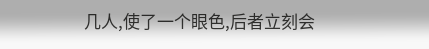几人,使了一个眼色,后者立刻会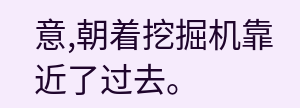意,朝着挖掘机靠近了过去。